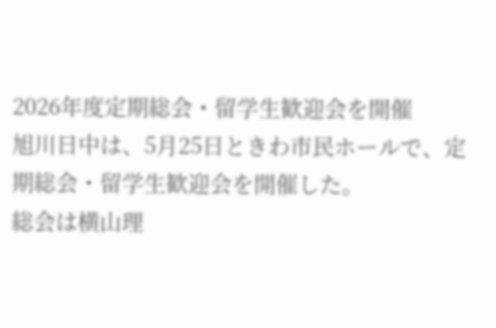2026年度定期総会・留学生歓迎会を開催
旭川日中は、5月25日ときわ市民ホールで、定期総会・留学生歓迎会を開催した。
総会は横山理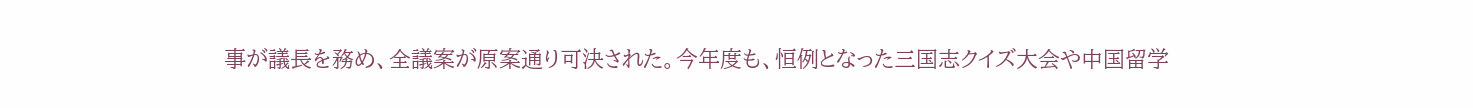事が議長を務め、全議案が原案通り可決された。今年度も、恒例となった三国志クイズ大会や中国留学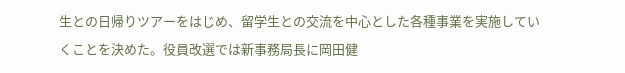生との日帰りツアーをはじめ、留学生との交流を中心とした各種事業を実施していくことを決めた。役員改選では新事務局長に岡田健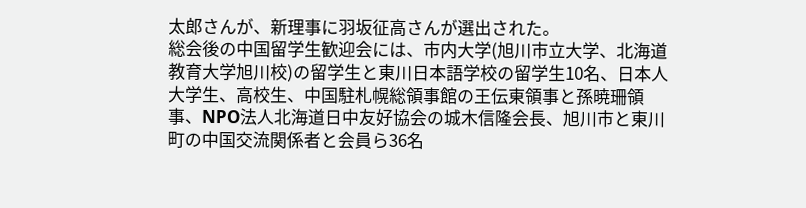太郎さんが、新理事に羽坂征高さんが選出された。
総会後の中国留学生歓迎会には、市内大学(旭川市立大学、北海道教育大学旭川校)の留学生と東川日本語学校の留学生10名、日本人大学生、高校生、中国駐札幌総領事館の王伝東領事と孫暁珊領事、NPO法人北海道日中友好協会の城木信隆会長、旭川市と東川町の中国交流関係者と会員ら36名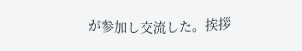が参加し交流した。挨拶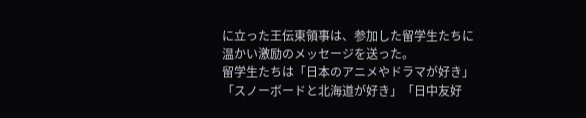に立った王伝東領事は、参加した留学生たちに温かい激励のメッセージを送った。
留学生たちは「日本のアニメやドラマが好き」「スノーボードと北海道が好き」「日中友好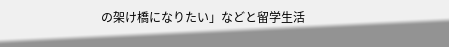の架け橋になりたい」などと留学生活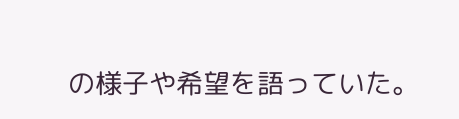の様子や希望を語っていた。